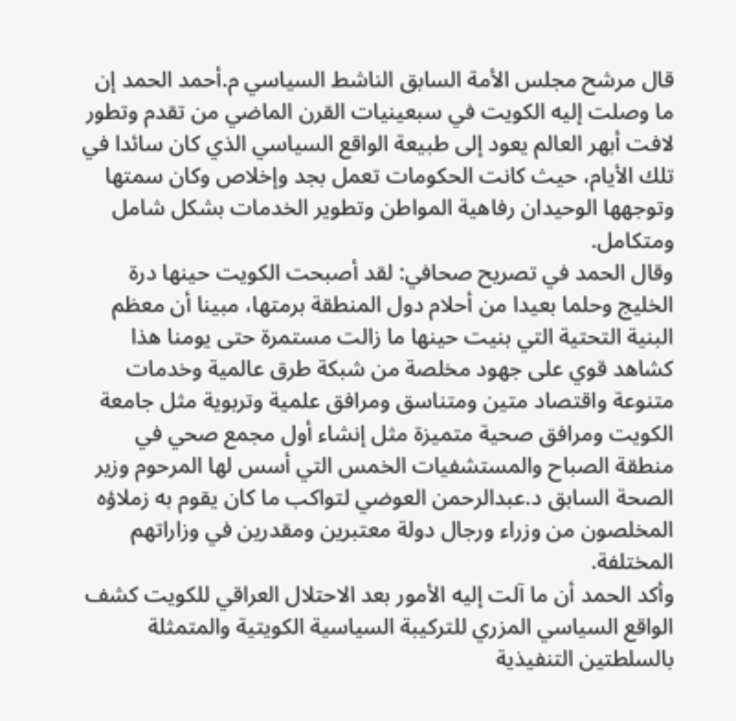قال مرشح مجلس الأمة السابق الناشط السياسي م.أحمد الحمد إن ما وصلت إليه الكويت في سبعينيات القرن الماضي من تقدم وتطور لافت أبهر العالم يعود إلى طبيعة الواقع السياسي الذي كان سائدا في تلك الأيام، حيث كانت الحكومات تعمل بجد وإخلاص وكان سمتها وتوجهها الوحيدان رفاهية المواطن وتطوير الخدمات بشكل شامل ومتكامل.
وقال الحمد في تصريح صحافي: لقد أصبحت الكويت حينها درة الخليج وحلما بعيدا من أحلام دول المنطقة برمتها، مبينا أن معظم البنية التحتية التي بنيت حينها ما زالت مستمرة حتى يومنا هذا كشاهد قوي على جهود مخلصة من شبكة طرق عالمية وخدمات متنوعة واقتصاد متين ومتناسق ومرافق علمية وتربوية مثل جامعة الكويت ومرافق صحية متميزة مثل إنشاء أول مجمع صحي في منطقة الصباح والمستشفيات الخمس التي أسس لها المرحوم وزير الصحة السابق د.عبدالرحمن العوضي لتواكب ما كان يقوم به زملاؤه المخلصون من وزراء ورجال دولة معتبرين ومقدرين في وزاراتهم المختلفة.
وأكد الحمد أن ما آلت إليه الأمور بعد الاحتلال العراقي للكويت كشف الواقع السياسي المزري للتركيبة السياسية الكويتية والمتمثلة بالسلطتين التنفيذية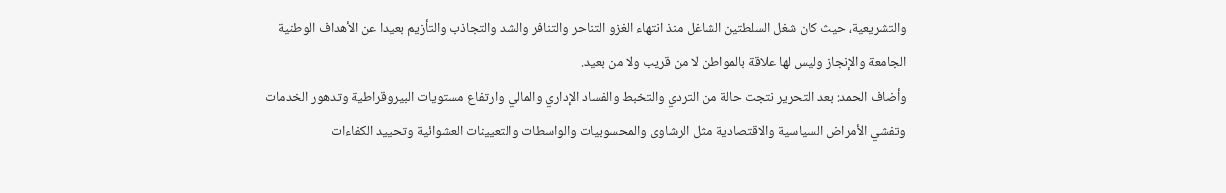والتشريعية، حيث كان شغل السلطتين الشاغل منذ انتهاء الغزو التناحر والتنافر والشد والتجاذب والتأزيم بعيدا عن الأهداف الوطنية الجامعة والإنجاز وليس لها علاقة بالمواطن لا من قريب ولا من بعيد.
وأضاف الحمد: بعد التحرير نتجت حالة من التردي والتخبط والفساد الإداري والمالي وارتفاع مستويات البيروقراطية وتدهور الخدمات وتفشي الأمراض السياسية والاقتصادية مثل الرشاوى والمحسوبيات والواسطات والتعيينات العشوائية وتحييد الكفاءات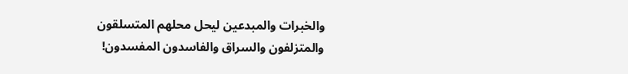والخبرات والمبدعين ليحل محلهم المتسلقون والمتزلفون والسراق والفاسدون المفسدون!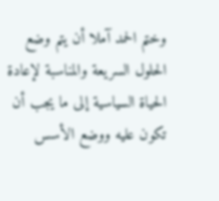وختم الحمد آملا أن يتم وضع الحلول السريعة والمناسبة لإعادة الحياة السياسية إلى ما يجب أن تكون عليه ووضع الأسس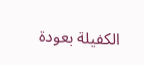الكفيلة بعودة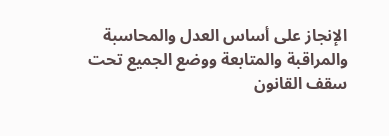الإنجاز على أساس العدل والمحاسبة والمراقبة والمتابعة ووضع الجميع تحت سقف القانون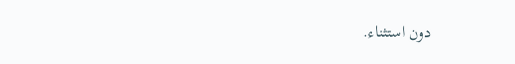دون استثناء.